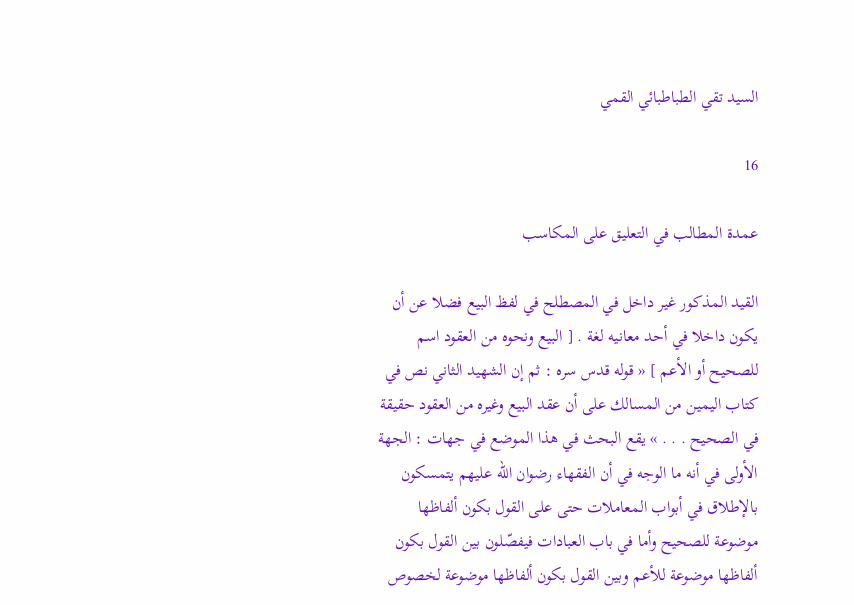السيد تقي الطباطبائي القمي

16

عمدة المطالب في التعليق على المكاسب

القيد المذكور غير داخل في المصطلح في لفظ البيع فضلا عن أن يكون داخلا في أحد معانيه لغة . [ البيع ونحوه من العقود اسم للصحيح أو الأعم ] « قوله قدس سره : ثم إن الشهيد الثاني نص في كتاب اليمين من المسالك على أن عقد البيع وغيره من العقود حقيقة في الصحيح . . . » يقع البحث في هذا الموضع في جهات : الجهة الأولى في أنه ما الوجه في أن الفقهاء رضوان اللّه عليهم يتمسكون بالإطلاق في أبواب المعاملات حتى على القول بكون ألفاظها موضوعة للصحيح وأما في باب العبادات فيفصّلون بين القول بكون ألفاظها موضوعة للأعم وبين القول بكون ألفاظها موضوعة لخصوص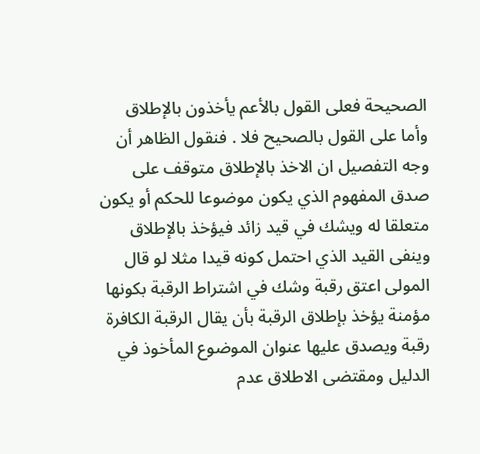الصحيحة فعلى القول بالأعم يأخذون بالإطلاق وأما على القول بالصحيح فلا . فنقول الظاهر أن وجه التفصيل ان الاخذ بالإطلاق متوقف على صدق المفهوم الذي يكون موضوعا للحكم أو يكون متعلقا له ويشك في قيد زائد فيؤخذ بالإطلاق وينفى القيد الذي احتمل كونه قيدا مثلا لو قال المولى اعتق رقبة وشك في اشتراط الرقبة بكونها مؤمنة يؤخذ بإطلاق الرقبة بأن يقال الرقبة الكافرة رقبة ويصدق عليها عنوان الموضوع المأخوذ في الدليل ومقتضى الاطلاق عدم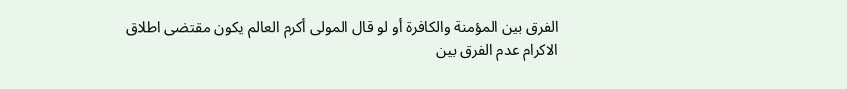الفرق بين المؤمنة والكافرة أو لو قال المولى أكرم العالم يكون مقتضى اطلاق الاكرام عدم الفرق بين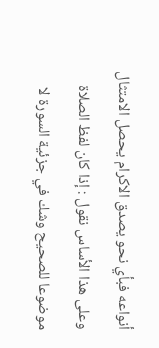أنواعه فبأي نحو يصدق الاكرام يحصل الامتثال وعلى هذا الأساس نقول : إذا كان لفظ الصلاة موضوعا للصحيح وشك في جزئية السورة لا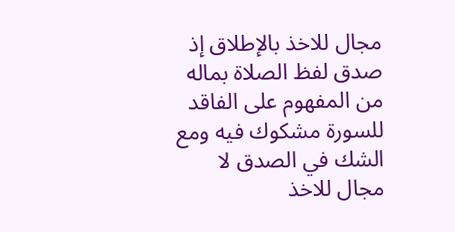مجال للاخذ بالإطلاق إذ صدق لفظ الصلاة بماله من المفهوم على الفاقد للسورة مشكوك فيه ومع الشك في الصدق لا مجال للاخذ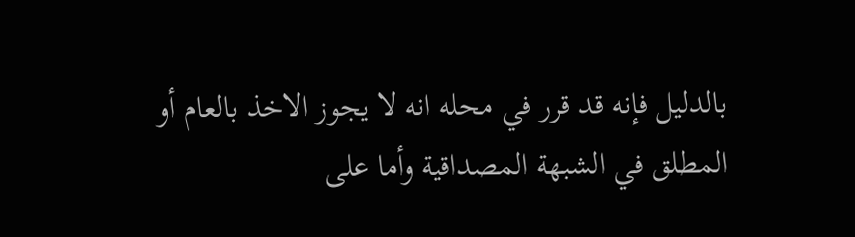بالدليل فإنه قد قرر في محله انه لا يجوز الاخذ بالعام أو المطلق في الشبهة المصداقية وأما على